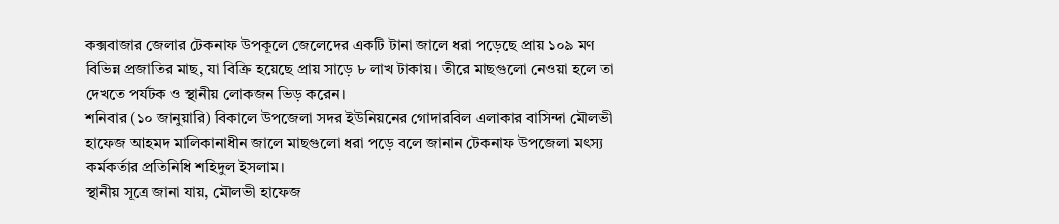কক্সবাজার জেলার টেকনাফ উপকূলে জেলেদের একটি টানা জালে ধরা পড়েছে প্রায় ১০৯ মণ বিভিন্ন প্রজাতির মাছ, যা বিক্রি হয়েছে প্রায় সাড়ে ৮ লাখ টাকায়। তীরে মাছগুলো নেওয়া হলে তা দেখতে পর্যটক ও স্থানীয় লোকজন ভিড় করেন।
শনিবার (১০ জানুয়ারি) বিকালে উপজেলা সদর ইউনিয়নের গোদারবিল এলাকার বাসিন্দা মৌলভী হাফেজ আহমদ মালিকানাধীন জালে মাছগুলো ধরা পড়ে বলে জানান টেকনাফ উপজেলা মৎস্য কর্মকর্তার প্রতিনিধি শহিদুল ইসলাম।
স্থানীয় সূত্রে জানা যায়, মৌলভী হাফেজ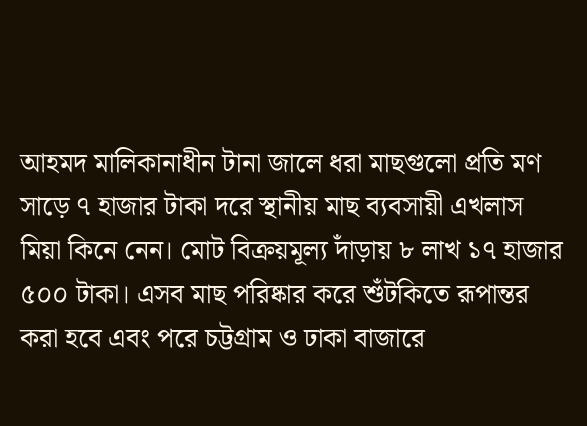আহমদ মালিকানাধীন টানা জালে ধরা মাছগুলো প্রতি মণ সাড়ে ৭ হাজার টাকা দরে স্থানীয় মাছ ব্যবসায়ী এখলাস মিয়া কিনে নেন। মোট বিক্রয়মূল্য দাঁড়ায় ৮ লাখ ১৭ হাজার ৫০০ টাকা। এসব মাছ পরিষ্কার করে শুঁটকিতে রূপান্তর করা হবে এবং পরে চট্টগ্রাম ও ঢাকা বাজারে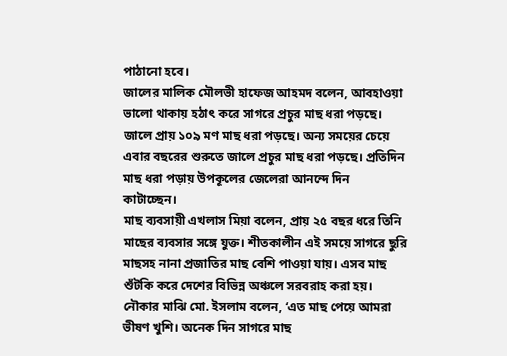পাঠানো হবে।
জালের মালিক মৌলভী হাফেজ আহমদ বলেন, আবহাওয়া ভালো থাকায় হঠাৎ করে সাগরে প্রচুর মাছ ধরা পড়ছে। জালে প্রায় ১০৯ মণ মাছ ধরা পড়ছে। অন্য সময়ের চেয়ে এবার বছরের শুরুতে জালে প্রচুর মাছ ধরা পড়ছে। প্রতিদিন মাছ ধরা পড়ায় উপকূলের জেলেরা আনন্দে দিন কাটাচ্ছেন।
মাছ ব্যবসায়ী এখলাস মিয়া বলেন, প্রায় ২৫ বছর ধরে তিনি মাছের ব্যবসার সঙ্গে যুক্ত। শীতকালীন এই সময়ে সাগরে ছুরি মাছসহ নানা প্রজাতির মাছ বেশি পাওয়া যায়। এসব মাছ শুঁটকি করে দেশের বিভিন্ন অঞ্চলে সরবরাহ করা হয়।
নৌকার মাঝি মো. ইসলাম বলেন, ‘এত মাছ পেয়ে আমরা ভীষণ খুশি। অনেক দিন সাগরে মাছ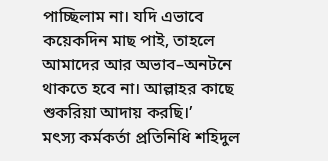পাচ্ছিলাম না। যদি এভাবে কয়েকদিন মাছ পাই, তাহলে আমাদের আর অভাব–অনটনে থাকতে হবে না। আল্লাহর কাছে শুকরিয়া আদায় করছি।’
মৎস্য কর্মকর্তা প্রতিনিধি শহিদুল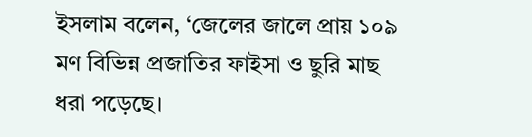ইসলাম বলেন, ‘জেলের জালে প্রায় ১০৯ মণ বিভিন্ন প্রজাতির ফাইসা ও ছুরি মাছ ধরা পড়েছে।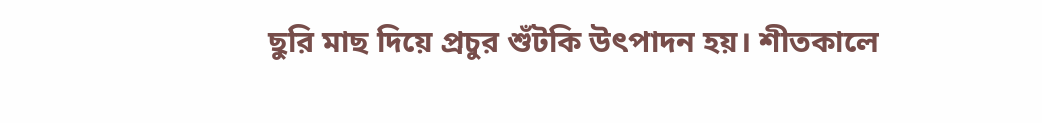ছুরি মাছ দিয়ে প্রচুর শুঁটকি উৎপাদন হয়। শীতকালে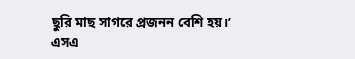ছুরি মাছ সাগরে প্রজনন বেশি হয়।’
এসএ